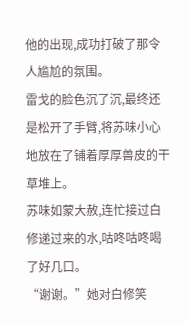他的出现,成功打破了那令人尴尬的氛围。
雷戈的脸色沉了沉,最终还是松开了手臂,将苏味小心地放在了铺着厚厚兽皮的干草堆上。
苏味如蒙大赦,连忙接过白修递过来的水,咕咚咕咚喝了好几口。
“谢谢。”她对白修笑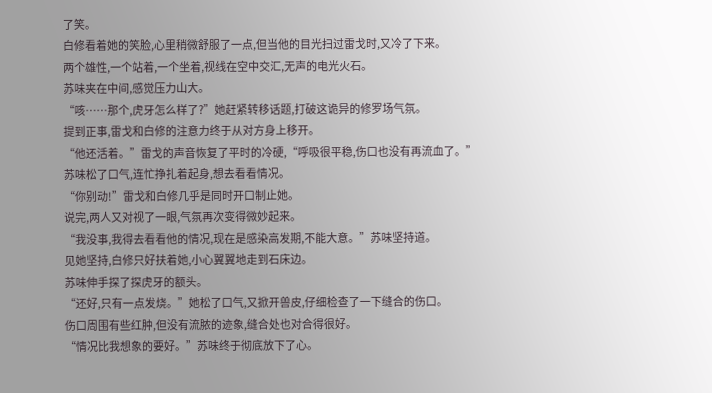了笑。
白修看着她的笑脸,心里稍微舒服了一点,但当他的目光扫过雷戈时,又冷了下来。
两个雄性,一个站着,一个坐着,视线在空中交汇,无声的电光火石。
苏味夹在中间,感觉压力山大。
“咳……那个,虎牙怎么样了?”她赶紧转移话题,打破这诡异的修罗场气氛。
提到正事,雷戈和白修的注意力终于从对方身上移开。
“他还活着。”雷戈的声音恢复了平时的冷硬,“呼吸很平稳,伤口也没有再流血了。”
苏味松了口气,连忙挣扎着起身,想去看看情况。
“你别动!”雷戈和白修几乎是同时开口制止她。
说完,两人又对视了一眼,气氛再次变得微妙起来。
“我没事,我得去看看他的情况,现在是感染高发期,不能大意。”苏味坚持道。
见她坚持,白修只好扶着她,小心翼翼地走到石床边。
苏味伸手探了探虎牙的额头。
“还好,只有一点发烧。”她松了口气,又掀开兽皮,仔细检查了一下缝合的伤口。
伤口周围有些红肿,但没有流脓的迹象,缝合处也对合得很好。
“情况比我想象的要好。”苏味终于彻底放下了心。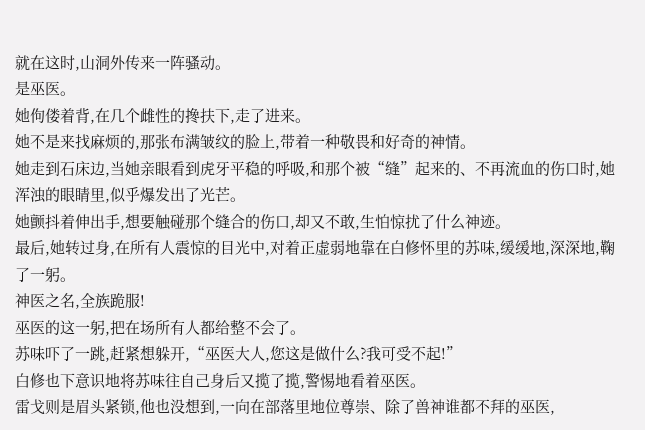就在这时,山洞外传来一阵骚动。
是巫医。
她佝偻着背,在几个雌性的搀扶下,走了进来。
她不是来找麻烦的,那张布满皱纹的脸上,带着一种敬畏和好奇的神情。
她走到石床边,当她亲眼看到虎牙平稳的呼吸,和那个被“缝”起来的、不再流血的伤口时,她浑浊的眼睛里,似乎爆发出了光芒。
她颤抖着伸出手,想要触碰那个缝合的伤口,却又不敢,生怕惊扰了什么神迹。
最后,她转过身,在所有人震惊的目光中,对着正虚弱地靠在白修怀里的苏味,缓缓地,深深地,鞠了一躬。
神医之名,全族跪服!
巫医的这一躬,把在场所有人都给整不会了。
苏味吓了一跳,赶紧想躲开,“巫医大人,您这是做什么?我可受不起!”
白修也下意识地将苏味往自己身后又揽了揽,警惕地看着巫医。
雷戈则是眉头紧锁,他也没想到,一向在部落里地位尊崇、除了兽神谁都不拜的巫医,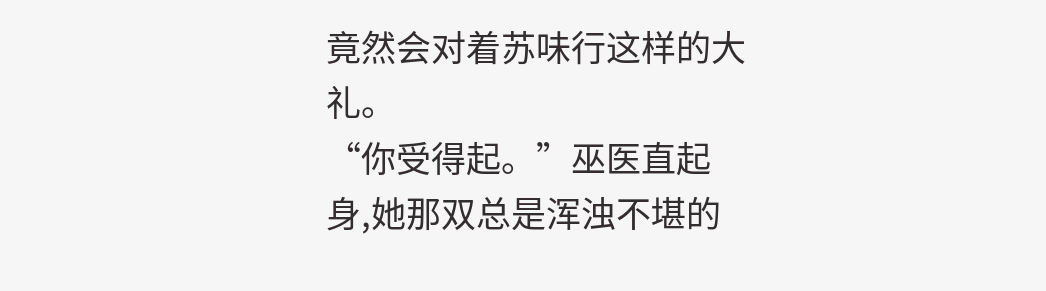竟然会对着苏味行这样的大礼。
“你受得起。”巫医直起身,她那双总是浑浊不堪的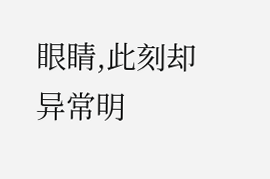眼睛,此刻却异常明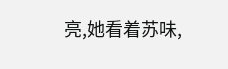亮,她看着苏味,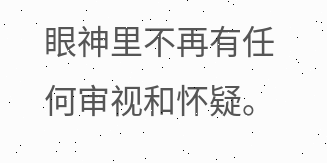眼神里不再有任何审视和怀疑。